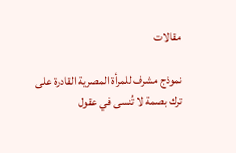مقالات

نموذج مشرف للمرأة المصرية القادرة على ترك بصمة لا تُنسى في عقول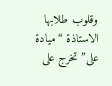وقلوب طلابها الاستاذة “ميادة على” تخرج على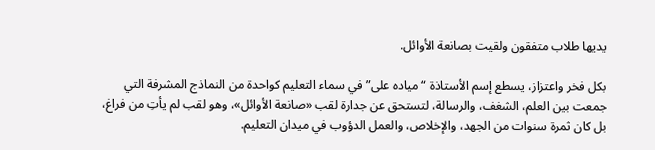يديها طلاب متفقون ولقيت بصانعة الأوائل.

بكل فخر واعتزاز، يسطع إسم الأستاذة “مياده على” في سماء التعليم كواحدة من النماذج المشرفة التي جمعت بين العلم، الشغف، والرسالة، لتستحق عن جدارة لقب «صانعة الأوائل»، وهو لقب لم يأتِ من فراغ، بل كان ثمرة سنوات من الجهد، والإخلاص، والعمل الدؤوب في ميدان التعليم.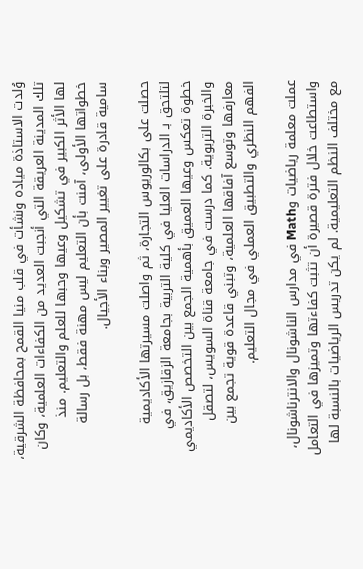وُلدت الاستاذة مياده ونشأت في قلب منيا القمح بمحافظة الشرقية، تلك المدينة العريقة التي أنجبت العديد من الكفاءات العلمية، وكان لها الأثر الكبير في تشكيل وعيها وحبها للعلم والتعليم. منذ خطواتها الأولى، آمنت بأن التعليم ليس مهنة فقط، بل رسالة سامية قادرة على تغيير المصير وبناء الأجيال.

حصلت على بكالوريوس التجارة، ثم واصلت مسيرتها الأكاديمية لتلتحق بـ الدراسات العليا في كلية التربية بجامعة الزقازيق، في خطوة تعكس وعيها العميق بأهمية الجمع بين التخصص الأكاديمي والخبرة التربوية. كما درست في جامعة قناة السويس، لتصقل معارفها وتوسع آفاقها العلمية، وتبني قاعدة قوية تجمع بين الفهم النظري والتطبيق العملي في مجال التعليم.

عملت معلمة رياضيات وMath في مدارس الناشونال والانترناشونال، واستطاعت خلال فترة قصيرة أن تثبت كفاءتها وتميزها في التعامل مع مختلف النظم التعليمية. لم يكن تدريس الرياضيات بالنسبة لها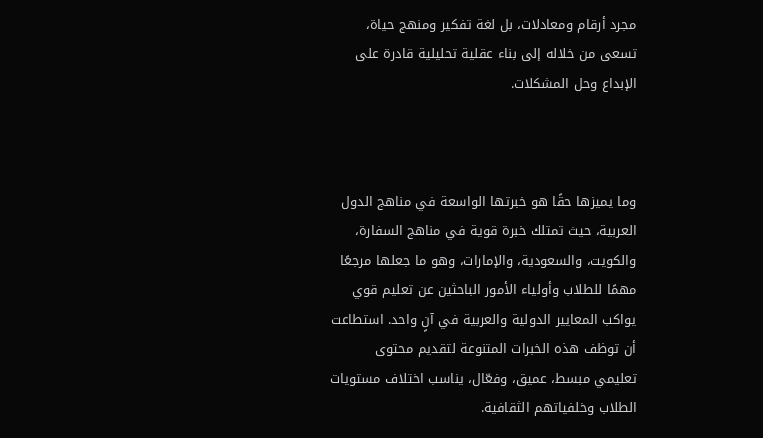مجرد أرقام ومعادلات، بل لغة تفكير ومنهج حياة، تسعى من خلاله إلى بناء عقلية تحليلية قادرة على الإبداع وحل المشكلات.



وما يميزها حقًا هو خبرتها الواسعة في مناهج الدول العربية، حيث تمتلك خبرة قوية في مناهج السفارة، والكويت، والسعودية، والإمارات، وهو ما جعلها مرجعًا مهمًا للطلاب وأولياء الأمور الباحثين عن تعليم قوي يواكب المعايير الدولية والعربية في آنٍ واحد. استطاعت أن توظف هذه الخبرات المتنوعة لتقديم محتوى تعليمي مبسط، عميق، وفعّال، يناسب اختلاف مستويات الطلاب وخلفياتهم الثقافية.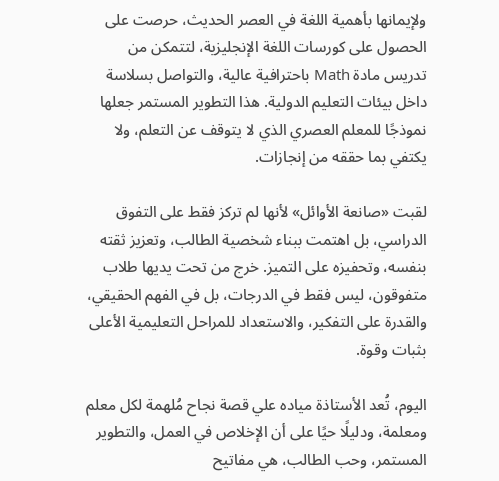ولإيمانها بأهمية اللغة في العصر الحديث، حرصت على الحصول على كورسات اللغة الإنجليزية، لتتمكن من تدريس مادة Math باحترافية عالية، والتواصل بسلاسة داخل بيئات التعليم الدولية. هذا التطوير المستمر جعلها نموذجًا للمعلم العصري الذي لا يتوقف عن التعلم، ولا يكتفي بما حققه من إنجازات.

لقبت «صانعة الأوائل» لأنها لم تركز فقط على التفوق الدراسي، بل اهتمت ببناء شخصية الطالب، وتعزيز ثقته بنفسه، وتحفيزه على التميز. خرج من تحت يديها طلاب متفوقون، ليس فقط في الدرجات، بل في الفهم الحقيقي، والقدرة على التفكير، والاستعداد للمراحل التعليمية الأعلى بثبات وقوة.

اليوم، تُعد الأستاذة مياده علي قصة نجاح مُلهمة لكل معلم ومعلمة، ودليلًا حيًا على أن الإخلاص في العمل، والتطوير المستمر، وحب الطالب، هي مفاتيح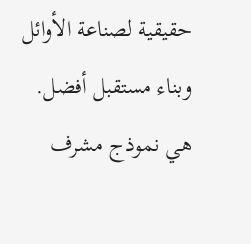حقيقية لصناعة الأوائل وبناء مستقبل أفضل. هي نموذج مشرف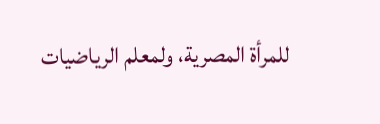للمرأة المصرية، ولمعلم الرياضيات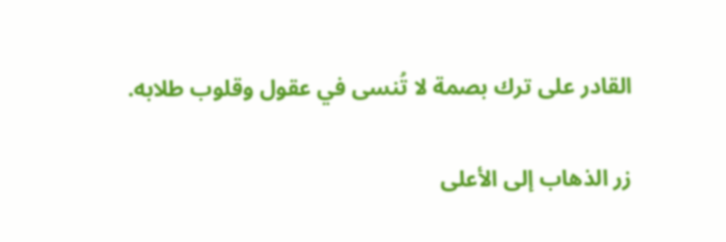القادر على ترك بصمة لا تُنسى في عقول وقلوب طلابه.

زر الذهاب إلى الأعلى